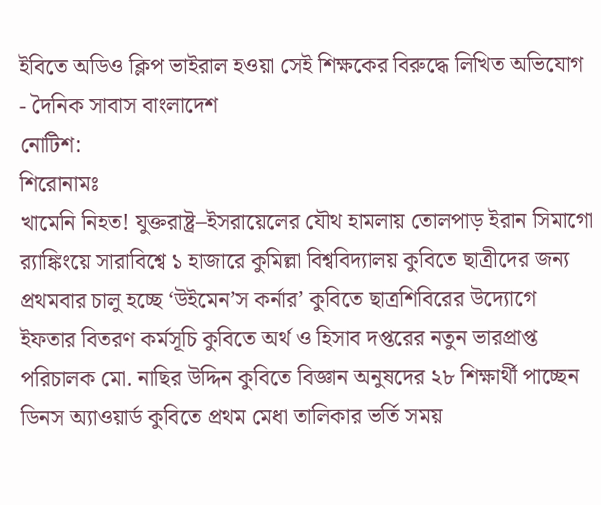ইবিতে অডিও ক্লিপ ভাইরাল হওয়া সেই শিক্ষকের বিরুদ্ধে লিখিত অভিযোগ - দৈনিক সাবাস বাংলাদেশ
নোটিশ:
শিরোনামঃ
খামেনি নিহত! যুক্তরাষ্ট্র–ইসরায়েলের যৌথ হামলায় তোলপাড় ইরান সিমাগো র‌্যাঙ্কিংয়ে সারাবিশ্বে ১ হাজারে কুমিল্লা বিশ্ববিদ্যালয় কুবিতে ছাত্রীদের জন্য প্রথমবার চালু হচ্ছে ‘উইমেন’স কর্নার’ কুবিতে ছাত্রশিবিরের উদ্যোগে ইফতার বিতরণ কর্মসূচি কুবিতে অর্থ ও হিসাব দপ্তরের নতুন ভারপ্রাপ্ত পরিচালক মো. নাছির উদ্দিন কুবিতে বিজ্ঞান অনুষদের ২৮ শিক্ষার্থী পাচ্ছেন ডিনস অ্যাওয়ার্ড কুবিতে প্রথম মেধা তালিকার ভর্তি সময়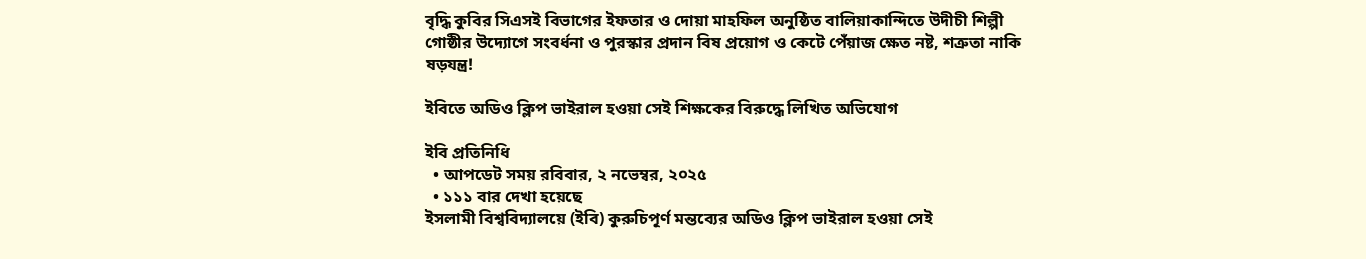বৃদ্ধি কুবির সিএসই বিভাগের ইফতার ও দোয়া মাহফিল অনুষ্ঠিত বালিয়াকান্দিতে উদীচী শিল্পী গোষ্ঠীর উদ্যোগে সংবর্ধনা ও পুরস্কার প্রদান বিষ প্রয়োগ ও কেটে পেঁয়াজ ক্ষেত নষ্ট, শত্রুতা নাকি ষড়যন্ত্র!

ইবিতে অডিও ক্লিপ ভাইরাল হওয়া সেই শিক্ষকের বিরুদ্ধে লিখিত অভিযোগ

ইবি প্রতিনিধি
  • আপডেট সময় রবিবার, ২ নভেম্বর, ২০২৫
  • ১১১ বার দেখা হয়েছে
ইসলামী বিশ্ববিদ্যালয়ে (ইবি) কুরুচিপূর্ণ মন্তব্যের অডিও ক্লিপ ভাইরাল হওয়া সেই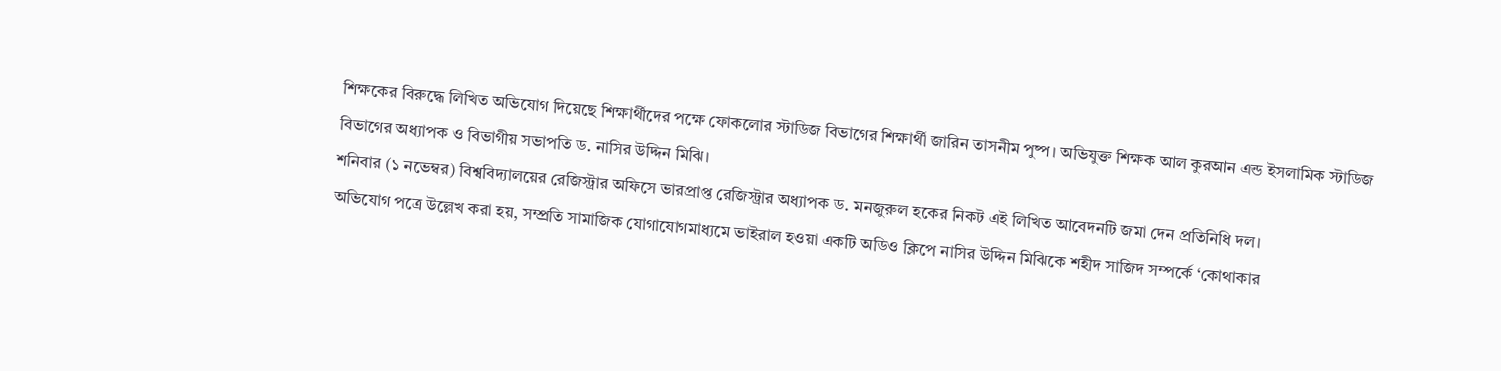শিক্ষকের বিরুদ্ধে লিখিত অভিযোগ দিয়েছে শিক্ষার্থীদের পক্ষে ফোকলোর স্টাডিজ বিভাগের শিক্ষার্থী জারিন তাসনীম পুষ্প। অভিযুক্ত শিক্ষক আল কুরআন এন্ড ইসলামিক স্টাডিজ বিভাগের অধ্যাপক ও বিভাগীয় সভাপতি ড. নাসির উদ্দিন মিঝি।
শনিবার (১ নভেম্বর) বিশ্ববিদ্যালয়ের রেজিস্ট্রার অফিসে ভারপ্রাপ্ত রেজিস্ট্রার অধ্যাপক ড. মনজুরুল হকের নিকট এই লিখিত আবেদনটি জমা দেন প্রতিনিধি দল।
অভিযোগ পত্রে উল্লেখ করা হয়, সম্প্রতি সামাজিক যোগাযোগমাধ্যমে ভাইরাল হওয়া একটি অডিও ক্লিপে নাসির উদ্দিন মিঝিকে শহীদ সাজিদ সম্পর্কে ‘কোথাকার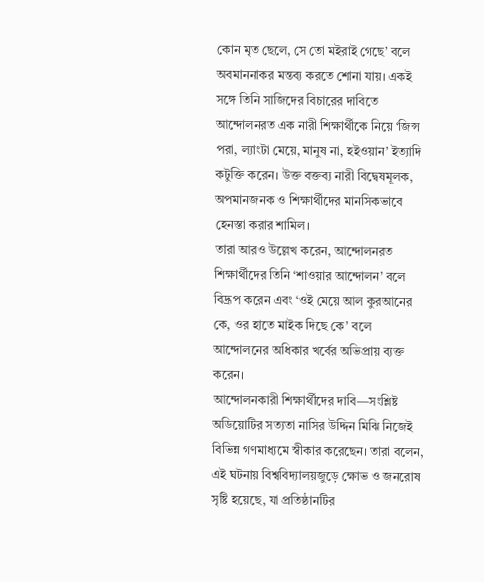কোন মৃত ছেলে, সে তো মইরাই গেছে’ বলে অবমাননাকর মন্তব্য করতে শোনা যায়। একই সঙ্গে তিনি সাজিদের বিচারের দাবিতে আন্দোলনরত এক নারী শিক্ষার্থীকে নিয়ে ‘জিন্স পরা, ল্যাংটা মেয়ে, মানুষ না, হইওয়ান’ ইত্যাদি কটুক্তি করেন। উক্ত বক্তব্য নারী বিদ্বেষমূলক, অপমানজনক ও শিক্ষার্থীদের মানসিকভাবে হেনস্তা করার শামিল।
তারা আরও উল্লেখ করেন, আন্দোলনরত শিক্ষার্থীদের তিনি ‘শাওয়ার আন্দোলন’ বলে বিদ্রূপ করেন এবং ‘ওই মেয়ে আল কুরআনের কে, ওর হাতে মাইক দিছে কে’ বলে আন্দোলনের অধিকার খর্বের অভিপ্রায় ব্যক্ত করেন।
আন্দোলনকারী শিক্ষার্থীদের দাবি—সংশ্লিষ্ট অডিয়োটির সত্যতা নাসির উদ্দিন মিঝি নিজেই বিভিন্ন গণমাধ্যমে স্বীকার করেছেন। তারা বলেন, এই ঘটনায় বিশ্ববিদ্যালয়জুড়ে ক্ষোভ ও জনরোষ সৃষ্টি হয়েছে, যা প্রতিষ্ঠানটির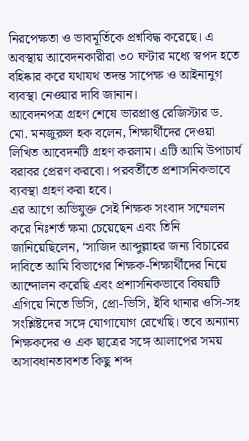নিরপেক্ষতা ও ভাবমূর্তিকে প্রশ্নবিদ্ধ করেছে। এ অবস্থায় আবেদনকারীরা ৩০ ঘণ্টার মধ্যে স্বপদ হতে বহিষ্কার করে যথাযথ তদন্ত সাপেক্ষ ও আইনানুগ ব্যবস্থা নেওয়ার দাবি জানান।
আবেদনপত্র গ্রহণ শেষে ভারপ্রাপ্ত রেজিস্টার ড. মো. মনজুরুল হক বলেন, শিক্ষার্থীদের দেওয়া লিখিত আবেদনটি গ্রহণ করলাম। এটি আমি উপাচার্য বরাবর প্রেরণ করবো। পরবর্তীতে প্রশাসনিকভাবে ব্যবস্থা গ্রহণ করা হবে।
এর আগে অভিযুক্ত সেই শিক্ষক সংবাদ সম্মেলন করে নিঃশর্ত ক্ষমা চেয়েছেন এবং তিনি জানিয়েছিলেন, ‘সাজিদ আব্দুল্লাহর জন্য বিচারের দাবিতে আমি বিভাগের শিক্ষক-শিক্ষার্থীদের নিয়ে আন্দোলন করেছি এবং প্রশাসনিকভাবে বিষয়টি এগিয়ে নিতে ভিসি, প্রো-ভিসি, ইবি থানার ওসি-সহ সংশ্লিষ্টদের সঙ্গে যোগাযোগ রেখেছি। তবে অন্যান্য শিক্ষকদের ও এক ছাত্রের সঙ্গে আলাপের সময় অসাবধানতাবশত কিছু শব্দ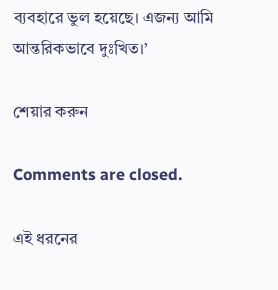ব্যবহারে ভুল হয়েছে। এজন্য আমি আন্তরিকভাবে দুঃখিত।’

শেয়ার করুন

Comments are closed.

এই ধরনের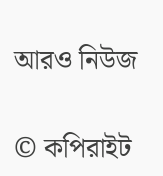আরও নিউজ

© কপিরাইট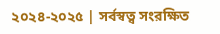২০২৪-২০২৫ | সর্বস্বত্ব সংরক্ষিত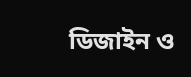ডিজাইন ও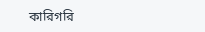কারিগরি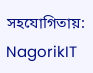সহযোগিতায়: NagorikIT